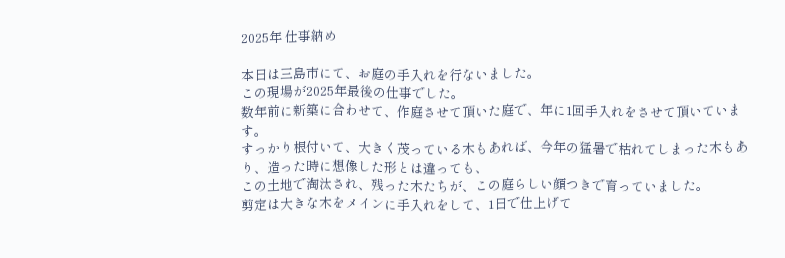2025年 仕事納め

本日は三島市にて、お庭の手入れを行ないました。
この現場が2025年最後の仕事でした。
数年前に新築に合わせて、作庭させて頂いた庭で、年に1回手入れをさせて頂いています。
すっかり根付いて、大きく茂っている木もあれば、今年の猛暑で枯れてしまった木もあり、造った時に想像した形とは違っても、
この土地で淘汰され、残った木たちが、この庭らしい顔つきで育っていました。
剪定は大きな木をメインに手入れをして、1日で仕上げて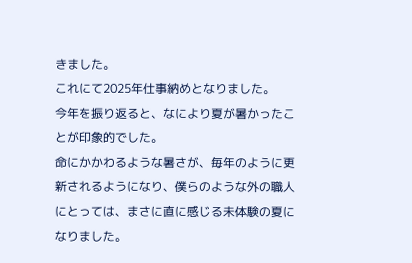きました。
これにて2025年仕事納めとなりました。
今年を振り返ると、なにより夏が暑かったことが印象的でした。
命にかかわるような暑さが、毎年のように更新されるようになり、僕らのような外の職人にとっては、まさに直に感じる未体験の夏になりました。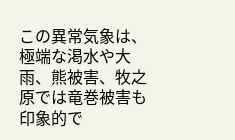この異常気象は、極端な渇水や大雨、熊被害、牧之原では竜巻被害も印象的で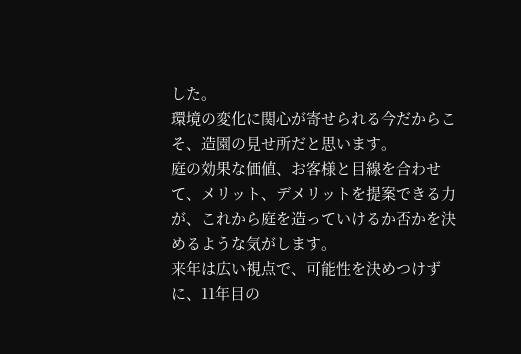した。
環境の変化に関心が寄せられる今だからこそ、造園の見せ所だと思います。
庭の効果な価値、お客様と目線を合わせて、メリット、デメリットを提案できる力が、これから庭を造っていけるか否かを決めるような気がします。
来年は広い視点で、可能性を決めつけずに、11年目の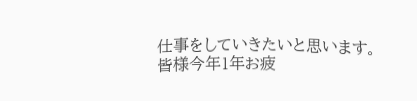仕事をしていきたいと思います。
皆様今年1年お疲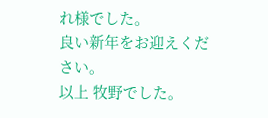れ様でした。
良い新年をお迎えください。
以上 牧野でした。